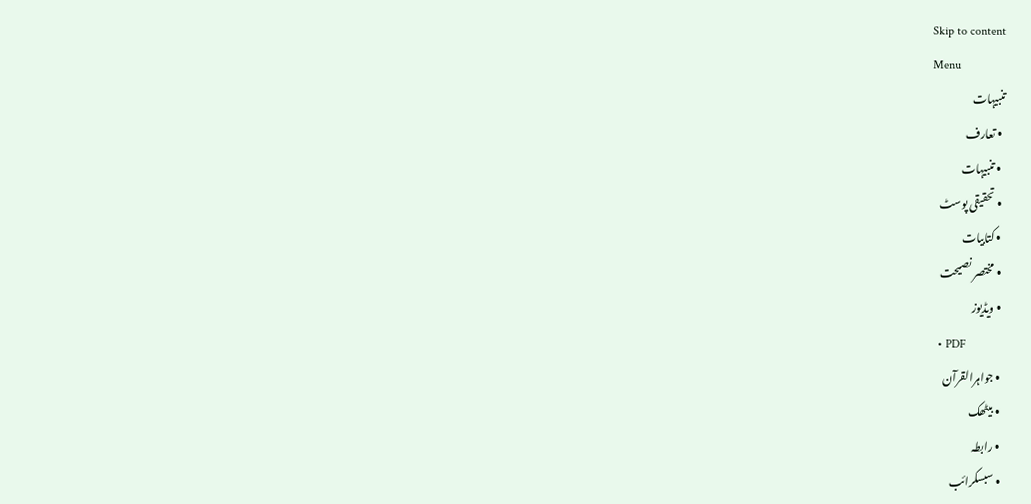Skip to content
Menu
تنبیہات
  • تعارف
  • تنبیہات
  • تحقیقی پوسٹ
  • کتابیات
  • مختصر نصیحت
  • ویڈیوز
  • PDF
  • جواہرالقرآن
  • بیٹھک
  • رابطہ
  • سبسکرائب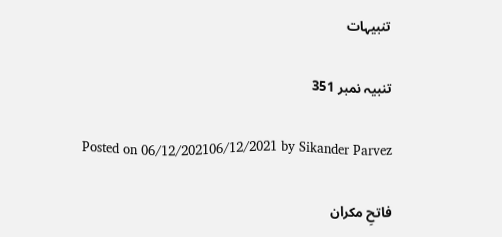تنبیہات

تنبیہ نمبر 351

Posted on 06/12/202106/12/2021 by Sikander Parvez

فاتحِ مکران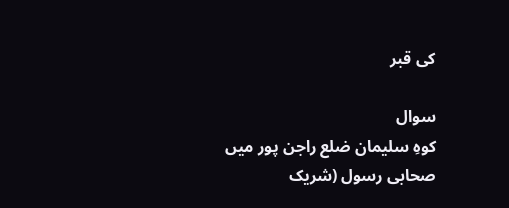کی قبر

سوال
کوہِ سلیمان ضلع راجن پور میں صحابی رسول (شریک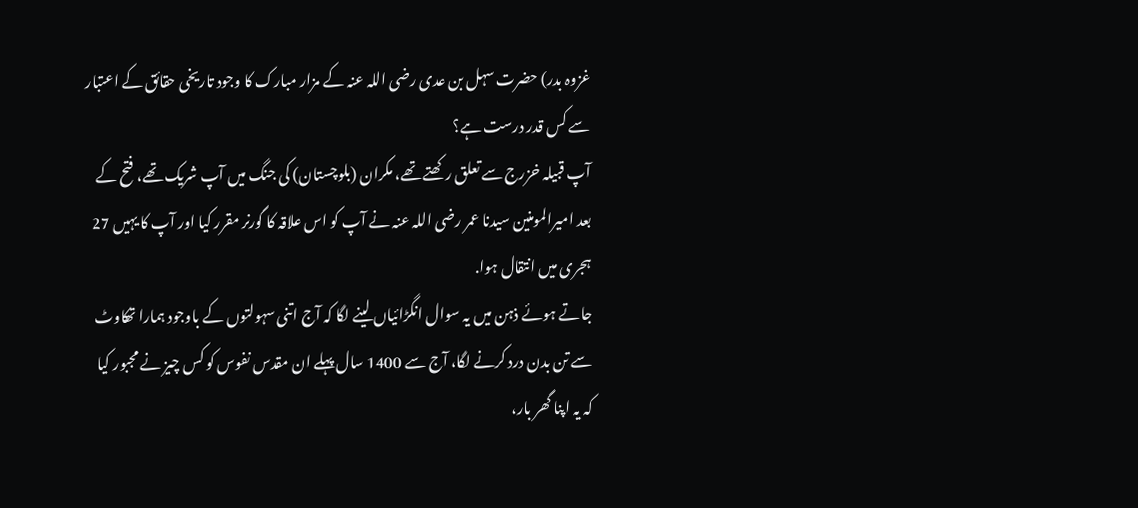غزوہ بدر) حضرت سہل بن عدی رضی اللہ عنہ کے مزار مبارک کا وجود تاریخی حقائق کے اعتبار سے کس قدر درست ہے؟
آپ قبیلہ خزرج سے تعلق رکھتے تھے، مکران (بلوچستان) کی جنگ میں آپ شریک تھے، فتح کے بعد امیرالمومنین سیدنا عمر رضی اللہ عنہ نے آپ کو اس علاقہ کا گورنر مقرر کیا اور آپ کا یہیں 27 ہجری میں انتقال ہوا.
جاتے ہوئے ذہن میں یہ سوال انگڑائیاں لینے لگا کہ آج اتنی سہولتوں کے باوجود ہمارا تھکاوٹ سے تن بدن درد کرنے لگا، آج سے 1400 سال پہلے ان مقدس نفوس کو کس چیز نے مجبور کیا کہ یہ اپنا گھر بار،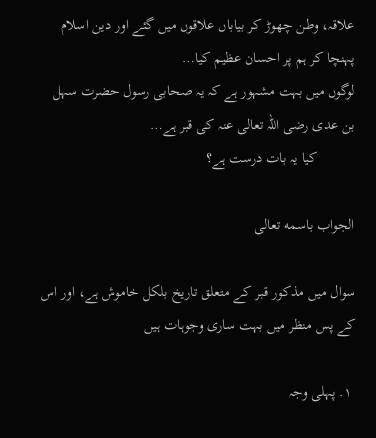علاقہ، وطن چھوڑ کر بیاباں علاقوں میں گئے اور دین اسلام پہنچا کر ہم پر احسان عظیم کیا…
لوگوں میں بہت مشہور ہے کہ یہ صحابی رسول حضرت سہل بن عدی رضی اللہ تعالی عنہ کی قبر ہے…
          کیا یہ بات درست ہے؟

الجواب باسمه تعالی

سوال میں مذکور قبر کے متعلق تاریخ بلکل خاموش ہے، اور اس کے پس منظر میں بہت ساری وجوہات ہیں

 ١. پہلی وجہ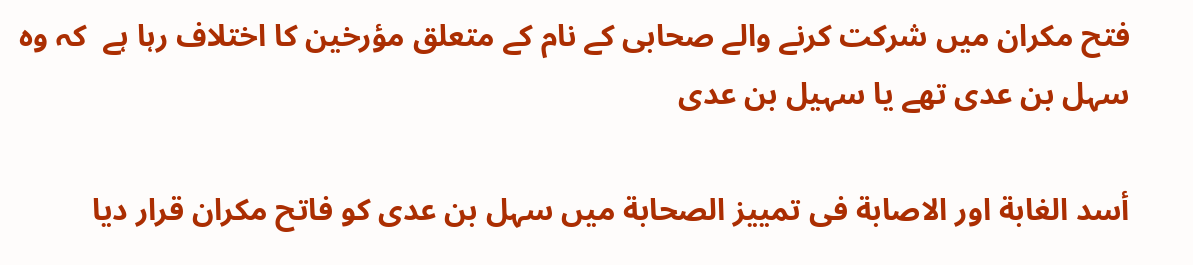فتح مكران میں شرکت کرنے والے صحابی کے نام کے متعلق مؤرخین کا اختلاف رہا ہے  کہ وہ سہل بن عدی تھے یا سہیل بن عدی

أسد الغابة اور الاصابة فی تمییز الصحابة میں سہل بن عدی کو فاتح مکران قرار دیا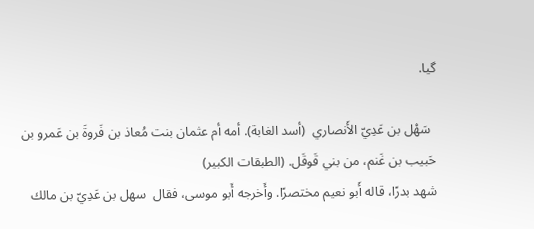گیا.

  سَهْل بن عَدِيّ الأَنصاري  (أسد الغابة). أمه أم عثمان بنت مُعاذ بن فَروةَ بن عَمرو بن حَبيب بن غَنم، من بني قَوقَل. (الطبقات الكبير)
شهد بدرًا، قاله أَبو نعيم مختصرًا. وأَخرجه أَبو موسى، فقال  سهل بن عَدِيّ بن مالك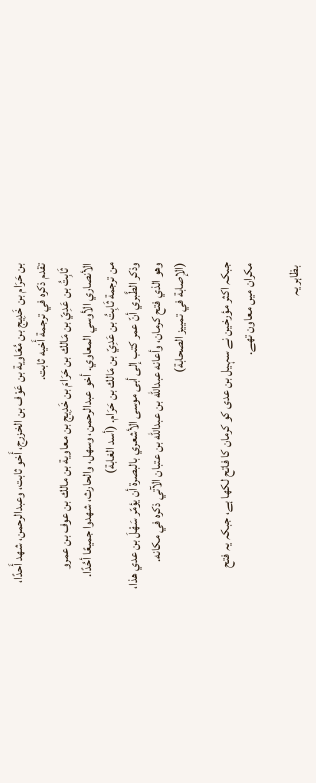بن حَرَام بن خَدِيج بن مُعَاوية بن عَوْف بن الخزرج، أَخو ثابت، وعبدالرحمن، شهد أَحدًا، تقدم ذكره في ترجمة أَخيه ثابت.
  ثَابِتُ بن عَدِيّ بن مَالك بن حَرَامَ بن خَدِيج بن معاوية بن مالك بن عوف بن عمرو الأنصاري الأوسي المعاوي. أخو عبدالرحمن، وسهل، والحارث، شهدوا جميعًا أحُدًا.
من ترجمة ثَابِتُ بن عَدِيّ بن مَالك بن حَرَام. (أسد الغابة)
وذكر الطَّبري أنّ عمر كتب إلى أبى موسى الأشعري بالبصرة أن يؤمّر سَهْلَ بن عدي هذا، وهو الذي فتح كرمان، وأعانه عبدالله بن عبدالله بن عتبان الآتي ذكره في مكانه. (الإصابة في تمييز الصحابة)

جبکہ اکثر مؤرخین نے سہیل بن عدی کو کرمان کا فاتح لکھا ہے، جبکہ یہ فتح مکران میں معاون تھے.

 بظاہر یہ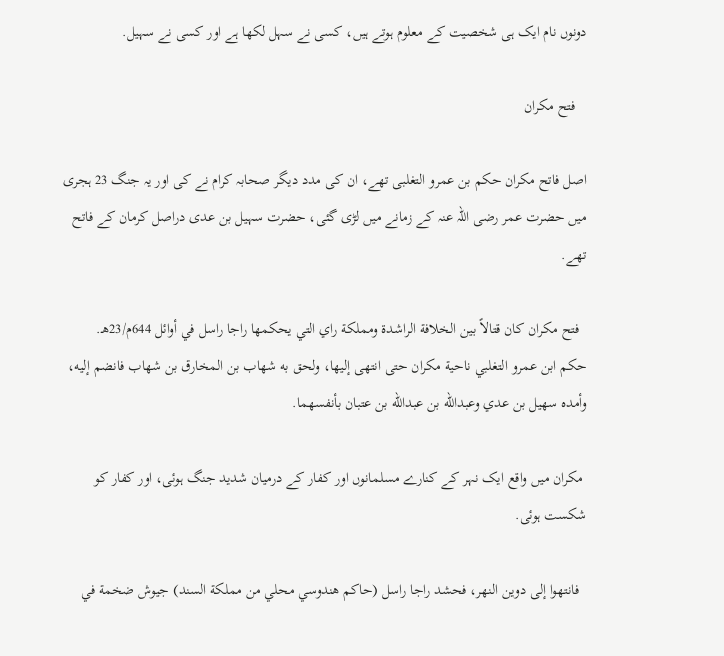دونوں نام ایک ہی شخصیت کے معلوم ہوتے ہیں، کسی نے سہل لکھا ہے اور کسی نے سہیل.

   فتح مکران

اصل فاتح مکران حکم بن عمرو التغلبی تھے، ان کی مدد دیگر صحابہ کرام نے کی اور یہ جنگ 23 ہجری میں حضرت عمر رضی اللہ عنہ کے زمانے میں لڑی گئی، حضرت سہیل بن عدی دراصل کرمان کے فاتح تھے.

  فتح مكران كان قتالاً بين الخلافة الراشدة ومملكة راي التي يحكمها راجا راسل في أوائل 644م/23هـ.
حکم ابن عمرو التغلبي ناحية مكران حتى انتهى إليها، ولحق به شهاب بن المخارق بن شهاب فانضم إليه، وأمده سهيل بن عدي وعبدالله بن عبدالله بن عتبان بأنفسهما.

 مکران میں واقع ایک نہر کے کنارے مسلمانوں اور کفار کے درمیان شدید جنگ ہوئی، اور کفار کو شکست ہوئی.

  فانتهوا إلى دوين النهر، فحشد راجا راسل (حاكم هندوسي محلي من مملكة السند) جيوش ضخمة في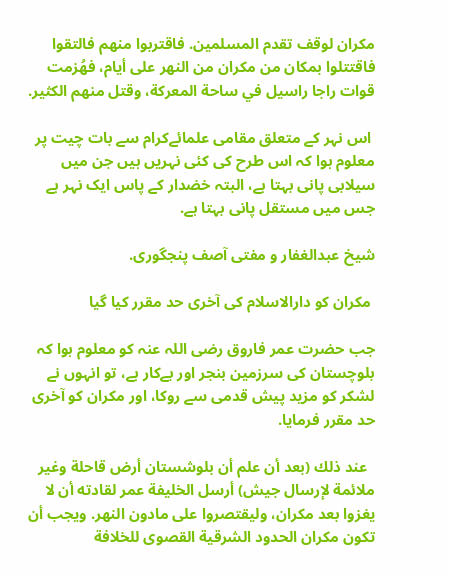مكران لوقف تقدم المسلمين. فاقتربوا منهم فالتقوا فاقتتلوا بمكان من مكران من النهر على أيام، فهُزمت قوات راجا راسيل في ساحة المعركة، وقتل منهم الكثير.

 اس نہر کے متعلق مقامی علمائےکرام سے بات چیت پر معلوم ہوا کہ اس طرح کی کئی نہریں ہیں جن میں سیلابی پانی بہتا ہے، البتہ خضدار کے پاس ایک نہر ہے جس میں مستقل پانی بہتا ہے.

شیخ عبدالغفار و مفتی آصف پنجگوری.

 مکران کو دارالاسلام کی آخری حد مقرر کیا گیا

جب حضرت عمر فاروق رضی اللہ عنہ کو معلوم ہوا کہ بلوچستان کی سرزمین بنجر اور بےکار ہے، تو انہوں نے لشکر کو مزید پیش قدمی سے روکا، اور مکران کو آخری حد مقرر فرمایا.

  عند ذلك (بعد أن علم أن بلوشستان أرض قاحلة وغير ملائمة لإرسال جيش) أرسل الخليفة عمر لقادته أن لا يغزوا بعد مكران، وليقتصروا على مادون النهر. ويجب أن تكون مكران الحدود الشرقية القصوى للخلافة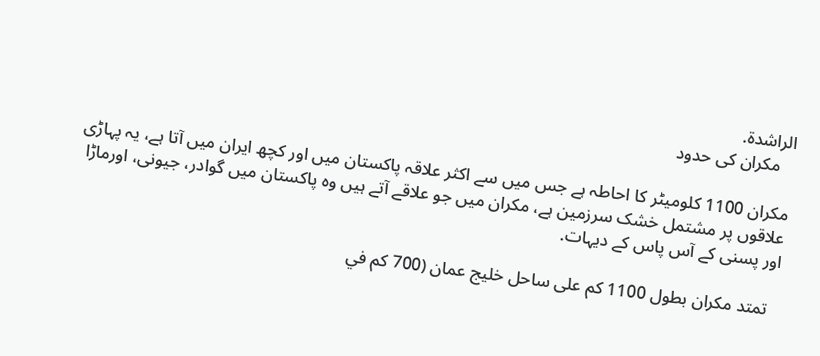الراشدة.
   مکران کی حدود

مکران 1100 کلومیٹر کا احاطہ ہے جس میں سے اکثر علاقہ پاکستان میں اور کچھ ایران میں آتا ہے، یہ پہاڑی علاقوں پر مشتمل خشک سرزمین ہے، مکران میں جو علاقے آتے ہیں وہ پاکستان میں گوادر، جیونی، اورماڑا اور پسنی کے آس پاس کے دیہات.

  تمتد مكران بطول 1100 كم على ساحل خليج عمان (700 كم في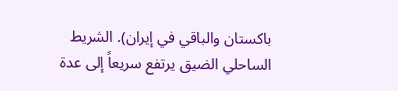باكستان والباقي في إيران). الشريط الساحلي الضيق يرتفع سريعاً إلى عدة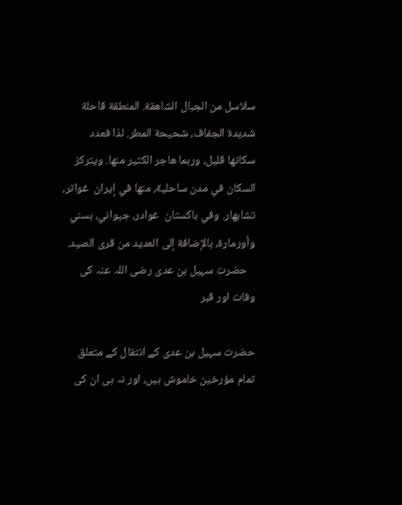سلاسل من الجبال الشاهقة. المنطقة قاحلة شديدة الجفاف، شحيحة المطر. لذا فعدد سكانها قليل، وربما هاجر الكثير منها. ويتركز السكان في مدن ساحلية، منها في إيران  غواتر، تشابهار. وفي باكستان  غوادر، جيواني، بسني وأورمارة، بالإضافة إلى العديد من قرى الصيد.
   حضرت سہیل بن عدی رضی اللہ عنہ کی وفات اور قبر

حضرت سہیل بن عدی کے انتقال کے متعلق تمام مؤرخین خاموش ہیں، اور نہ ہی ان کی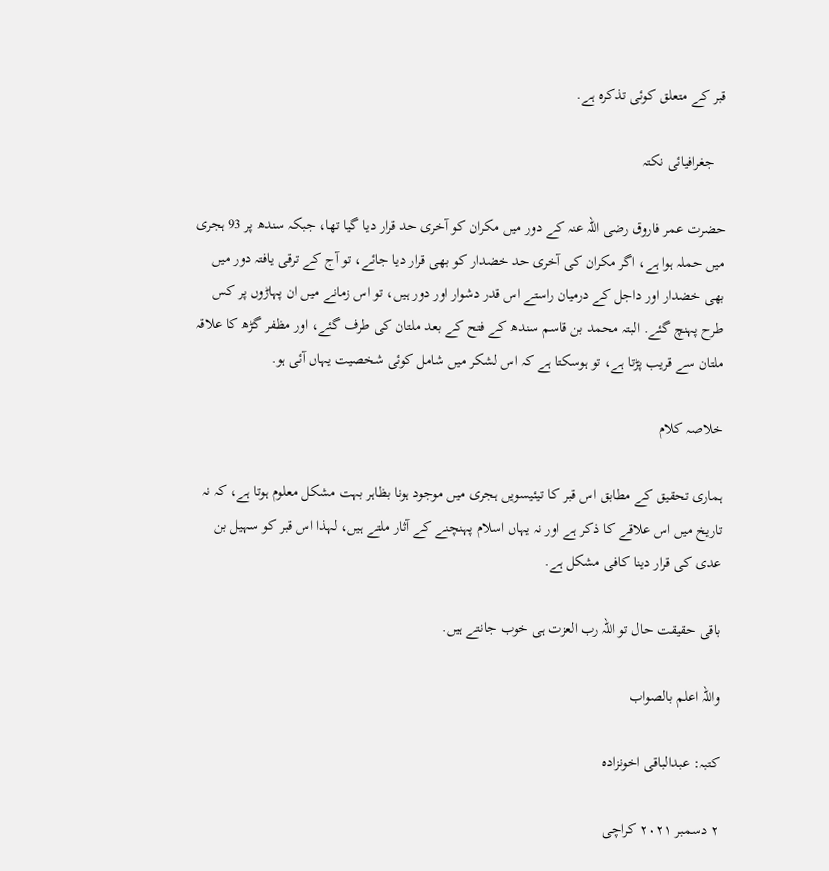قبر کے متعلق کوئی تذکرہ ہے.

   جغرافیائی نکتہ

حضرت عمر فاروق رضی اللہ عنہ کے دور میں مکران کو آخری حد قرار دیا گیا تھا، جبکہ سندھ پر 93 ہجری میں حملہ ہوا ہے، اگر مکران کی آخری حد خضدار کو بھی قرار دیا جائے، تو آج کے ترقی یافتہ دور میں بھی خضدار اور داجل کے درمیان راستے اس قدر دشوار اور دور ہیں، تو اس زمانے میں ان پہاڑوں پر کس طرح پہنچ گئے. البتہ محمد بن قاسم سندھ کے فتح کے بعد ملتان کی طرف گئے، اور مظفر گڑھ کا علاقہ ملتان سے قریب پڑتا ہے، تو ہوسکتا ہے کہ اس لشکر میں شامل کوئی شخصیت یہاں آئی ہو.

خلاصہ کلام

ہماری تحقیق کے مطابق اس قبر کا تیئیسویں ہجری میں موجود ہونا بظاہر بہت مشکل معلوم ہوتا ہے، کہ نہ تاریخ میں اس علاقے کا ذکر ہے اور نہ یہاں اسلام پہنچنے کے آثار ملتے ہیں، لہذا اس قبر کو سہیل بن عدی کی قرار دینا کافی مشکل ہے.

باقی حقیقت حال تو اللہ رب العزت ہی خوب جانتے ہیں.

واللہ اعلم بالصواب

کتبہ: عبدالباقی اخونزادہ

٢ دسمبر ٢٠٢١ کراچی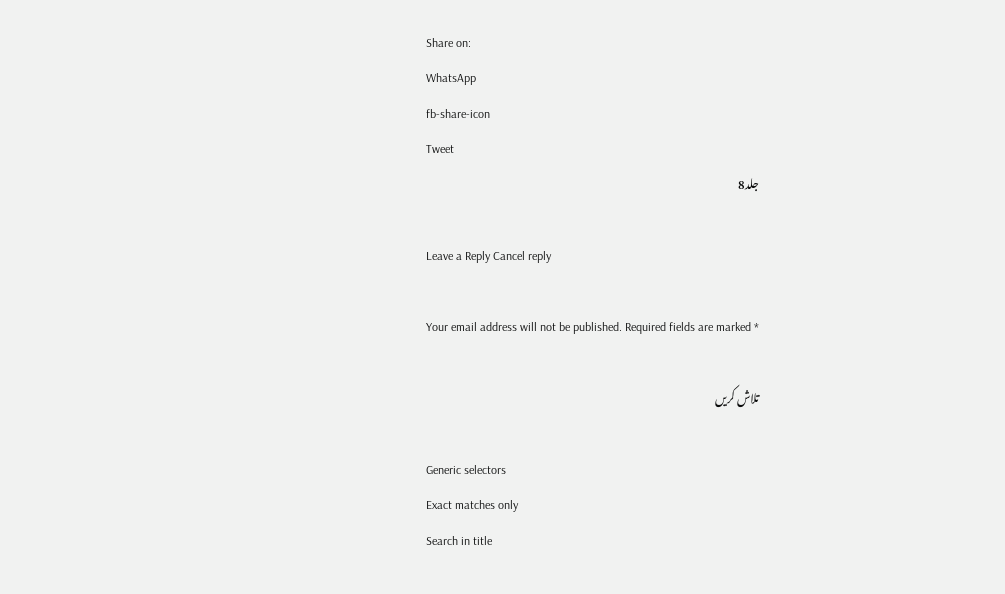Share on:
WhatsApp
fb-share-icon
Tweet
جلد8

Leave a Reply Cancel reply

Your email address will not be published. Required fields are marked *

تلاش کریں

Generic selectors
Exact matches only
Search in title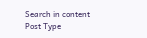Search in content
Post Type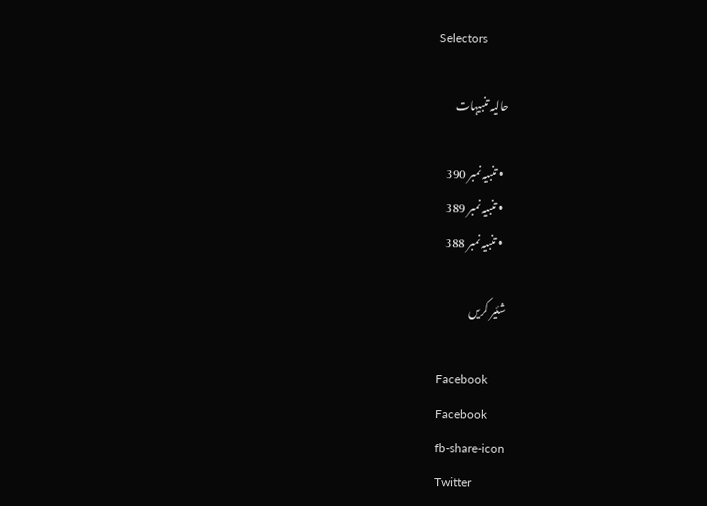Selectors

حالیہ تنبیہات

  • تنبیہ نمبر 390
  • تنبیہ نمبر 389
  • تنبیہ نمبر 388

شئیر کریں

Facebook
Facebook
fb-share-icon
Twitter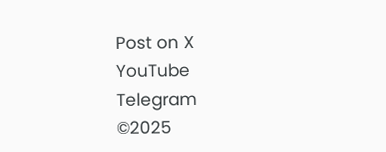Post on X
YouTube
Telegram
©2025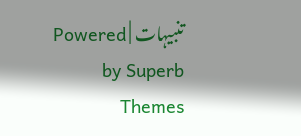تنبیہات | Powered by Superb Themes